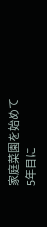家庭菜園を始めて5年目に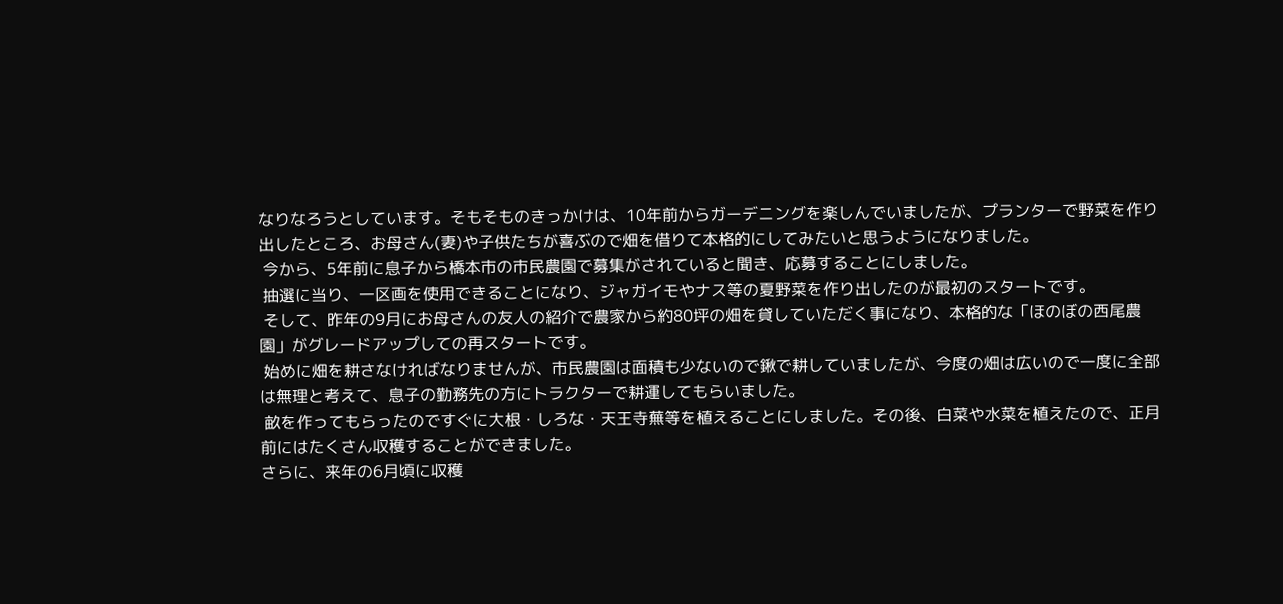なりなろうとしています。そもそものきっかけは、10年前からガーデニングを楽しんでいましたが、プランターで野菜を作り出したところ、お母さん(妻)や子供たちが喜ぶので畑を借りて本格的にしてみたいと思うようになりました。
 今から、5年前に息子から橋本市の市民農園で募集がされていると聞き、応募することにしました。
 抽選に当り、一区画を使用できることになり、ジャガイモやナス等の夏野菜を作り出したのが最初のスタートです。
 そして、昨年の9月にお母さんの友人の紹介で農家から約80坪の畑を貸していただく事になり、本格的な「ほのぼの西尾農園」がグレードアップしての再スタートです。
 始めに畑を耕さなければなりませんが、市民農園は面積も少ないので鍬で耕していましたが、今度の畑は広いので一度に全部は無理と考えて、息子の勤務先の方にトラクターで耕運してもらいました。
 畝を作ってもらったのですぐに大根・しろな・天王寺蕪等を植えることにしました。その後、白菜や水菜を植えたので、正月前にはたくさん収穫することができました。
さらに、来年の6月頃に収穫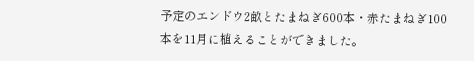予定のエンドウ2畝とたまねぎ600本・赤たまねぎ100本を11月に植えることができました。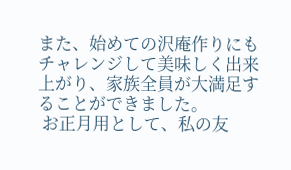また、始めての沢庵作りにもチャレンジして美味しく出来上がり、家族全員が大満足することができました。
 お正月用として、私の友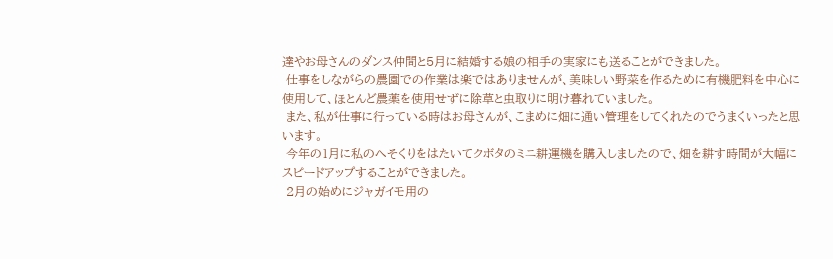達やお母さんのダンス仲間と5月に結婚する娘の相手の実家にも送ることができました。
 仕事をしながらの農園での作業は楽ではありませんが、美味しい野菜を作るために有機肥料を中心に使用して、ほとんど農薬を使用せずに除草と虫取りに明け暮れていました。
 また、私が仕事に行っている時はお母さんが、こまめに畑に通い管理をしてくれたのでうまくいったと思います。
 今年の1月に私のへそくりをはたいてクボタのミニ耕運機を購入しましたので、畑を耕す時間が大幅にスピードアップすることができました。
 2月の始めにジャガイモ用の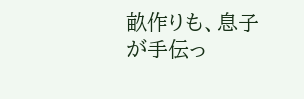畝作りも、息子が手伝っ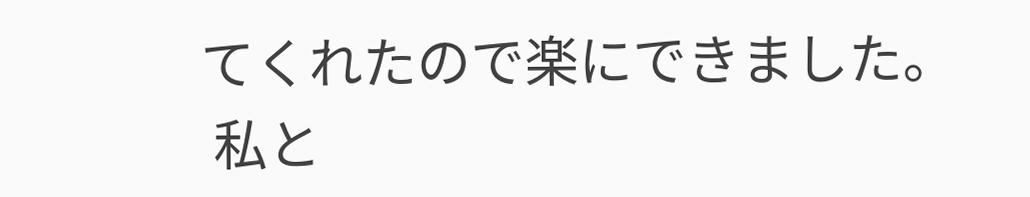てくれたので楽にできました。
 私と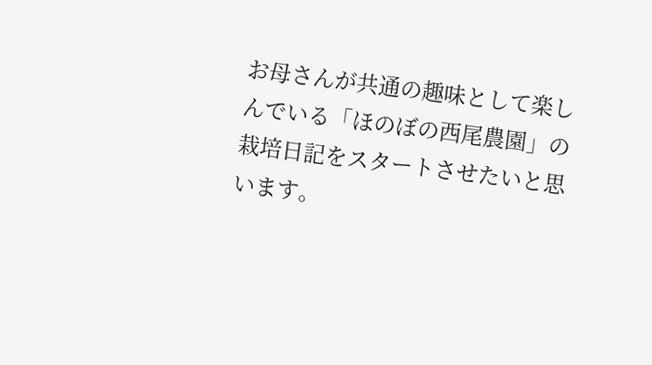お母さんが共通の趣味として楽しんでいる「ほのぼの西尾農園」の栽培日記をスタートさせたいと思います。